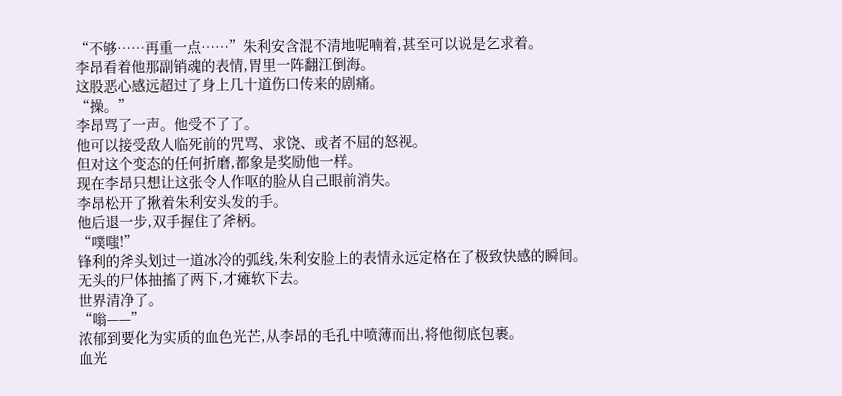“不够……再重一点……”朱利安含混不清地呢喃着,甚至可以说是乞求着。
李昂看着他那副销魂的表情,胃里一阵翻江倒海。
这股恶心感远超过了身上几十道伤口传来的剧痛。
“操。”
李昂骂了一声。他受不了了。
他可以接受敌人临死前的咒骂、求饶、或者不屈的怒视。
但对这个变态的任何折磨,都象是奖励他一样。
现在李昂只想让这张令人作呕的脸从自己眼前消失。
李昂松开了揪着朱利安头发的手。
他后退一步,双手握住了斧柄。
“噗嗤!”
锋利的斧头划过一道冰冷的弧线,朱利安脸上的表情永远定格在了极致快感的瞬间。
无头的尸体抽搐了两下,才瘫软下去。
世界清净了。
“嗡——”
浓郁到要化为实质的血色光芒,从李昂的毛孔中喷薄而出,将他彻底包裹。
血光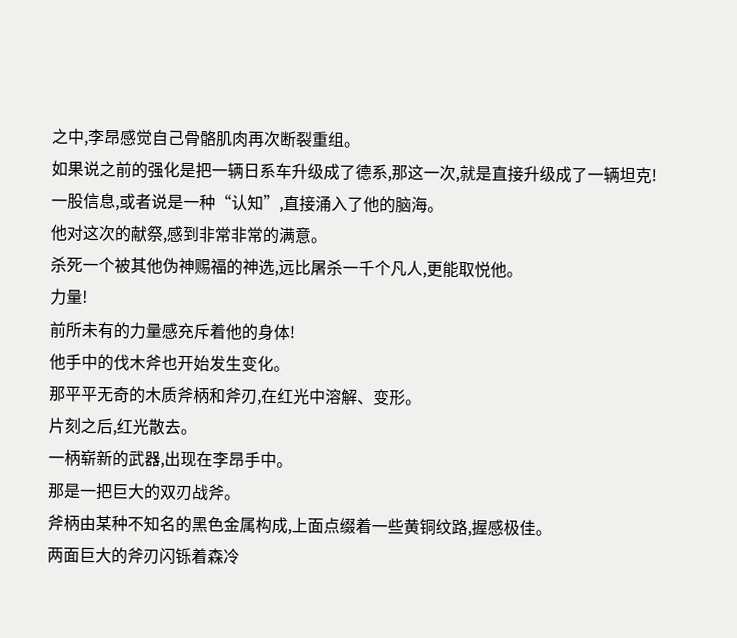之中,李昂感觉自己骨骼肌肉再次断裂重组。
如果说之前的强化是把一辆日系车升级成了德系,那这一次,就是直接升级成了一辆坦克!
一股信息,或者说是一种“认知”,直接涌入了他的脑海。
他对这次的献祭,感到非常非常的满意。
杀死一个被其他伪神赐福的神选,远比屠杀一千个凡人,更能取悦他。
力量!
前所未有的力量感充斥着他的身体!
他手中的伐木斧也开始发生变化。
那平平无奇的木质斧柄和斧刃,在红光中溶解、变形。
片刻之后,红光散去。
一柄崭新的武器,出现在李昂手中。
那是一把巨大的双刃战斧。
斧柄由某种不知名的黑色金属构成,上面点缀着一些黄铜纹路,握感极佳。
两面巨大的斧刃闪铄着森冷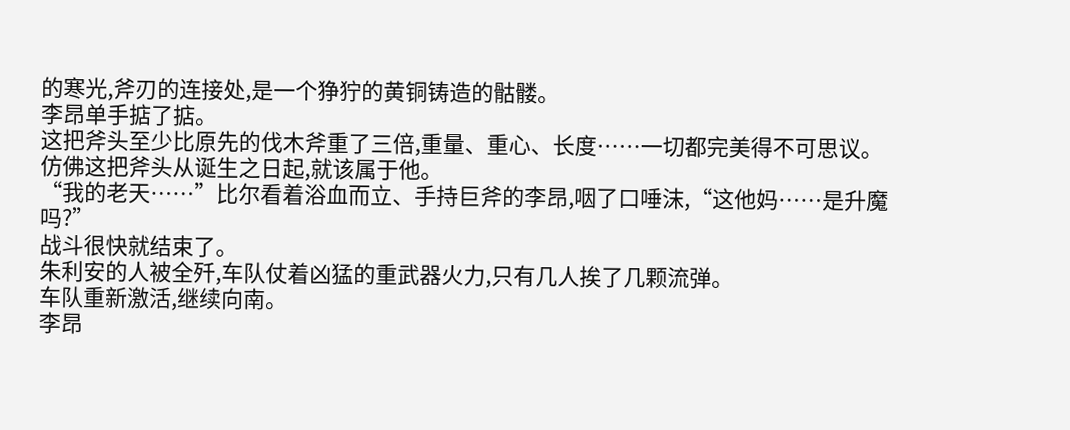的寒光,斧刃的连接处,是一个狰狞的黄铜铸造的骷髅。
李昂单手掂了掂。
这把斧头至少比原先的伐木斧重了三倍,重量、重心、长度……一切都完美得不可思议。
仿佛这把斧头从诞生之日起,就该属于他。
“我的老天……”比尔看着浴血而立、手持巨斧的李昂,咽了口唾沫,“这他妈……是升魔吗?”
战斗很快就结束了。
朱利安的人被全歼,车队仗着凶猛的重武器火力,只有几人挨了几颗流弹。
车队重新激活,继续向南。
李昂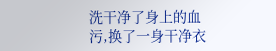洗干净了身上的血污,换了一身干净衣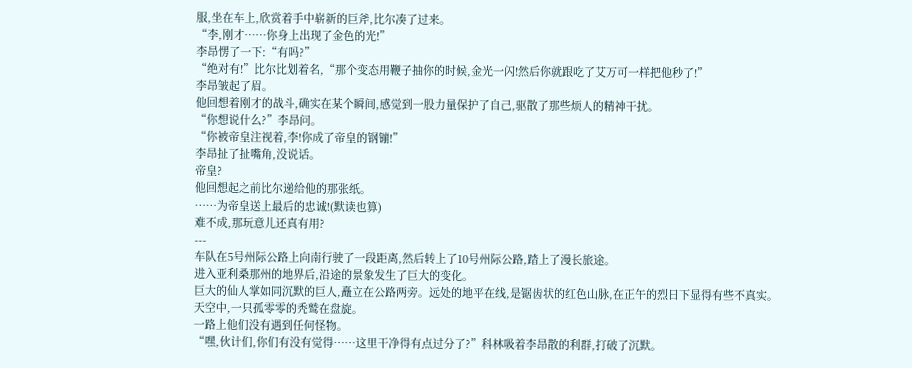服,坐在车上,欣赏着手中崭新的巨斧,比尔凑了过来。
“李,刚才……你身上出现了金色的光!”
李昂愣了一下:“有吗?”
“绝对有!”比尔比划着名,“那个变态用鞭子抽你的时候,金光一闪!然后你就跟吃了艾万可一样把他秒了!”
李昂皱起了眉。
他回想着刚才的战斗,确实在某个瞬间,感觉到一股力量保护了自己,驱散了那些烦人的精神干扰。
“你想说什么?”李昂问。
“你被帝皇注视着,李!你成了帝皇的钢镚!”
李昂扯了扯嘴角,没说话。
帝皇?
他回想起之前比尔递给他的那张纸。
……为帝皇送上最后的忠诚!(默读也算)
难不成,那玩意儿还真有用?
---
车队在5号州际公路上向南行驶了一段距离,然后转上了10号州际公路,踏上了漫长旅途。
进入亚利桑那州的地界后,沿途的景象发生了巨大的变化。
巨大的仙人掌如同沉默的巨人,矗立在公路两旁。远处的地平在线,是锯齿状的红色山脉,在正午的烈日下显得有些不真实。
天空中,一只孤零零的秃鹫在盘旋。
一路上他们没有遇到任何怪物。
“嘿,伙计们,你们有没有觉得……这里干净得有点过分了?”科林吸着李昂散的利群,打破了沉默。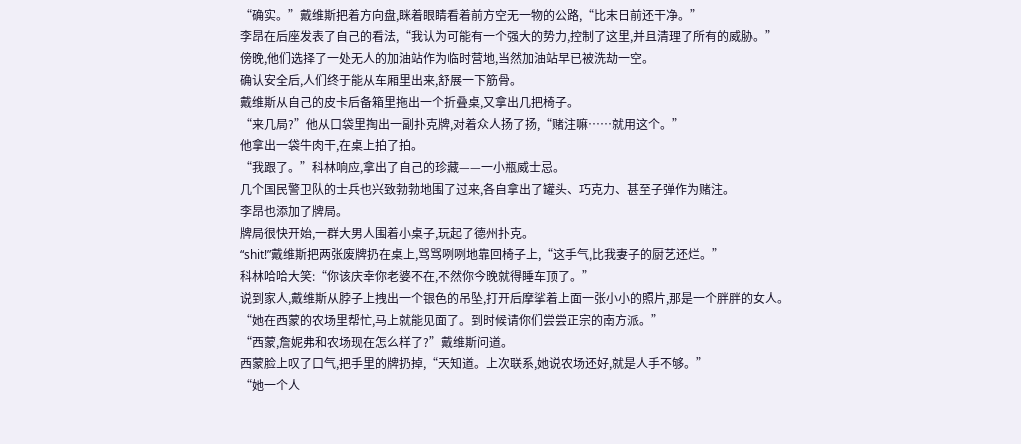“确实。”戴维斯把着方向盘,眯着眼睛看着前方空无一物的公路,“比末日前还干净。”
李昂在后座发表了自己的看法,“我认为可能有一个强大的势力,控制了这里,并且清理了所有的威胁。”
傍晚,他们选择了一处无人的加油站作为临时营地,当然加油站早已被洗劫一空。
确认安全后,人们终于能从车厢里出来,舒展一下筋骨。
戴维斯从自己的皮卡后备箱里拖出一个折叠桌,又拿出几把椅子。
“来几局?”他从口袋里掏出一副扑克牌,对着众人扬了扬,“赌注嘛……就用这个。”
他拿出一袋牛肉干,在桌上拍了拍。
“我跟了。”科林响应,拿出了自己的珍藏——一小瓶威士忌。
几个国民警卫队的士兵也兴致勃勃地围了过来,各自拿出了罐头、巧克力、甚至子弹作为赌注。
李昂也添加了牌局。
牌局很快开始,一群大男人围着小桌子,玩起了德州扑克。
“shit!”戴维斯把两张废牌扔在桌上,骂骂咧咧地靠回椅子上,“这手气,比我妻子的厨艺还烂。”
科林哈哈大笑:“你该庆幸你老婆不在,不然你今晚就得睡车顶了。”
说到家人,戴维斯从脖子上拽出一个银色的吊坠,打开后摩挲着上面一张小小的照片,那是一个胖胖的女人。
“她在西蒙的农场里帮忙,马上就能见面了。到时候请你们尝尝正宗的南方派。”
“西蒙,詹妮弗和农场现在怎么样了?”戴维斯问道。
西蒙脸上叹了口气,把手里的牌扔掉,“天知道。上次联系,她说农场还好,就是人手不够。”
“她一个人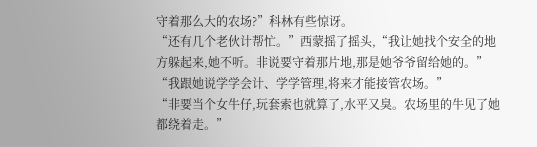守着那么大的农场?”科林有些惊讶。
“还有几个老伙计帮忙。”西蒙摇了摇头,“我让她找个安全的地方躲起来,她不听。非说要守着那片地,那是她爷爷留给她的。”
“我跟她说学学会计、学学管理,将来才能接管农场。”
“非要当个女牛仔,玩套索也就算了,水平又臭。农场里的牛见了她都绕着走。”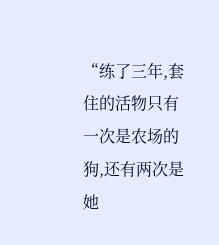“练了三年,套住的活物只有一次是农场的狗,还有两次是她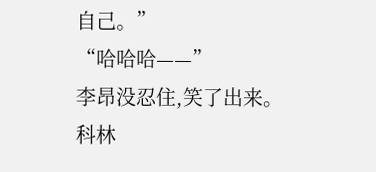自己。”
“哈哈哈——”
李昂没忍住,笑了出来。
科林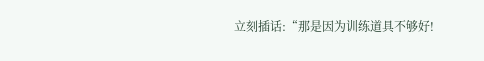立刻插话:“那是因为训练道具不够好!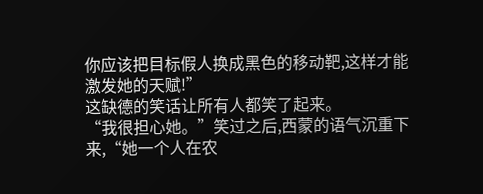你应该把目标假人换成黑色的移动靶,这样才能激发她的天赋!”
这缺德的笑话让所有人都笑了起来。
“我很担心她。”笑过之后,西蒙的语气沉重下来,“她一个人在农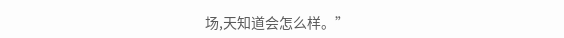场,天知道会怎么样。”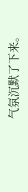气氛沉默了下来。